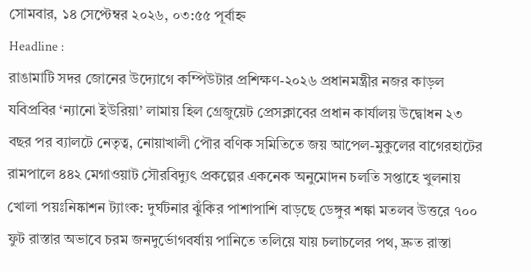সোমবার, ১৪ সেপ্টেম্বর ২০২৬, ০৩:৫৫ পূর্বাহ্ন
Headline :
রাঙামাটি সদর জোনের উদ্যোগে কম্পিউটার প্রশিক্ষণ-২০২৬ প্রধানমন্ত্রীর নজর কাড়ল যবিপ্রবির ‘ন্যানো ইউরিয়া’ লামায় হিল গ্রেজুয়েট প্রেসক্লাবের প্রধান কার্যালয় উদ্বোধন ২৩ বছর পর ব্যালটে নেতৃত্ব, নোয়াখালী পৌর বণিক সমিতিতে জয় আপেল-মুকুলের বাগেরহাটের রামপালে ৪৪২ মেগাওয়াট সৌরবিদ্যুৎ প্রকল্পের একনেক অনুমোদন চলতি সপ্তাহে খুলনায় খোলা পয়ঃনিষ্কাশন ট্যাংক: দুর্ঘটনার ঝুঁকির পাশাপাশি বাড়ছে ডেঙ্গুর শঙ্কা মতলব উত্তরে ৭০০ ফুট রাস্তার অভাবে চরম জনদুর্ভোগবর্ষায় পানিতে তলিয়ে যায় চলাচলের পথ, দ্রুত রাস্তা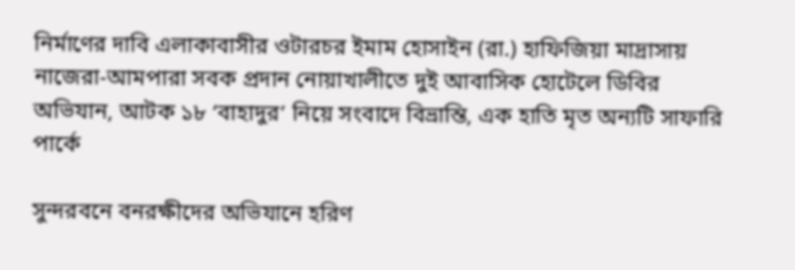নির্মাণের দাবি এলাকাবাসীর ওটারচর ইমাম হোসাইন (রা.) হাফিজিয়া মাদ্রাসায় নাজেরা-আমপারা সবক প্রদান নোয়াখালীতে দুই আবাসিক হোটেলে ডিবির অভিযান, আটক ১৮ ‘বাহাদুর’ নিয়ে সংবাদে বিভ্রান্তি, এক হাতি মৃত অন্যটি সাফারি পার্কে

সুন্দরবনে বনরক্ষীদের অভিযানে হরিণ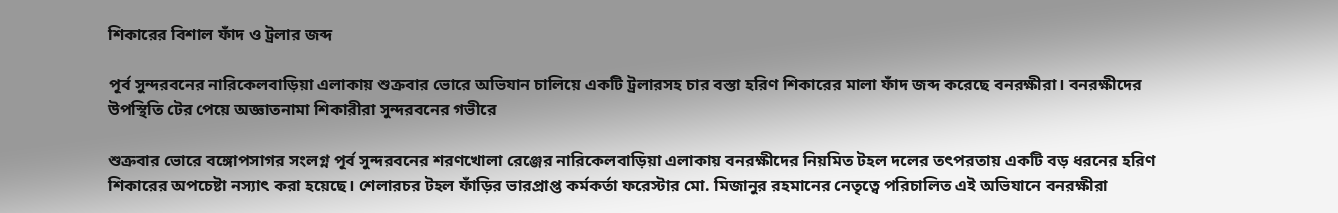শিকারের বিশাল ফাঁদ ও ট্রলার জব্দ

পূর্ব সুন্দরবনের নারিকেলবাড়িয়া এলাকায় শুক্রবার ভোরে অভিযান চালিয়ে একটি ট্রলারসহ চার বস্তা হরিণ শিকারের মালা ফাঁদ জব্দ করেছে বনরক্ষীরা। বনরক্ষীদের উপস্থিতি টের পেয়ে অজ্ঞাতনামা শিকারীরা সুন্দরবনের গভীরে

শুক্রবার ভোরে বঙ্গোপসাগর সংলগ্ন পূর্ব সুন্দরবনের শরণখোলা রেঞ্জের নারিকেলবাড়িয়া এলাকায় বনরক্ষীদের নিয়মিত টহল দলের তৎপরতায় একটি বড় ধরনের হরিণ শিকারের অপচেষ্টা নস্যাৎ করা হয়েছে। শেলারচর টহল ফাঁড়ির ভারপ্রাপ্ত কর্মকর্তা ফরেস্টার মো. মিজানুর রহমানের নেতৃত্বে পরিচালিত এই অভিযানে বনরক্ষীরা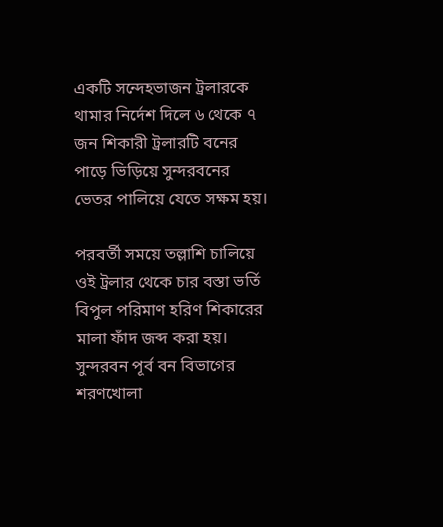একটি সন্দেহভাজন ট্রলারকে থামার নির্দেশ দিলে ৬ থেকে ৭ জন শিকারী ট্রলারটি বনের পাড়ে ভিড়িয়ে সুন্দরবনের ভেতর পালিয়ে যেতে সক্ষম হয়।

পরবর্তী সময়ে তল্লাশি চালিয়ে ওই ট্রলার থেকে চার বস্তা ভর্তি বিপুল পরিমাণ হরিণ শিকারের মালা ফাঁদ জব্দ করা হয়। সুন্দরবন পূর্ব বন বিভাগের শরণখোলা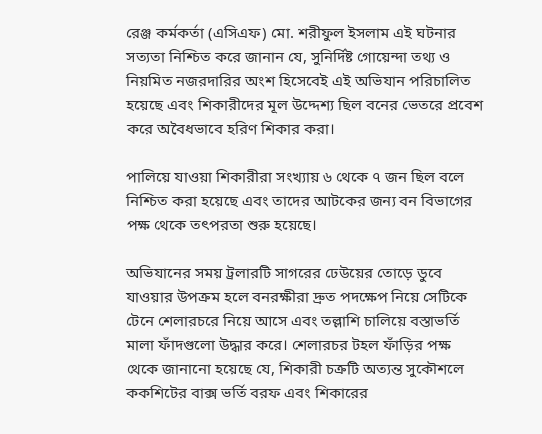রেঞ্জ কর্মকর্তা (এসিএফ) মো. শরীফুল ইসলাম এই ঘটনার সত্যতা নিশ্চিত করে জানান যে, সুনির্দিষ্ট গোয়েন্দা তথ্য ও নিয়মিত নজরদারির অংশ হিসেবেই এই অভিযান পরিচালিত হয়েছে এবং শিকারীদের মূল উদ্দেশ্য ছিল বনের ভেতরে প্রবেশ করে অবৈধভাবে হরিণ শিকার করা।

পালিয়ে যাওয়া শিকারীরা সংখ্যায় ৬ থেকে ৭ জন ছিল বলে নিশ্চিত করা হয়েছে এবং তাদের আটকের জন্য বন বিভাগের পক্ষ থেকে তৎপরতা শুরু হয়েছে।

অভিযানের সময় ট্রলারটি সাগরের ঢেউয়ের তোড়ে ডুবে যাওয়ার উপক্রম হলে বনরক্ষীরা দ্রুত পদক্ষেপ নিয়ে সেটিকে টেনে শেলারচরে নিয়ে আসে এবং তল্লাশি চালিয়ে বস্তাভর্তি মালা ফাঁদগুলো উদ্ধার করে। শেলারচর টহল ফাঁড়ির পক্ষ থেকে জানানো হয়েছে যে, শিকারী চক্রটি অত্যন্ত সুকৌশলে ককশিটের বাক্স ভর্তি বরফ এবং শিকারের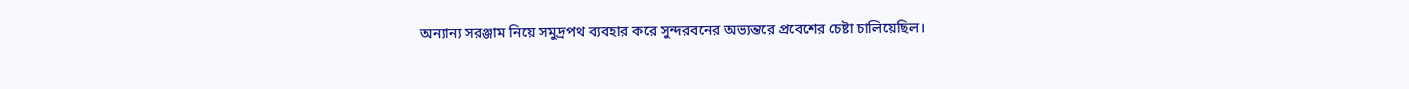অন্যান্য সরঞ্জাম নিয়ে সমুদ্রপথ ব্যবহার করে সুন্দরবনের অভ্যন্তরে প্রবেশের চেষ্টা চালিয়েছিল।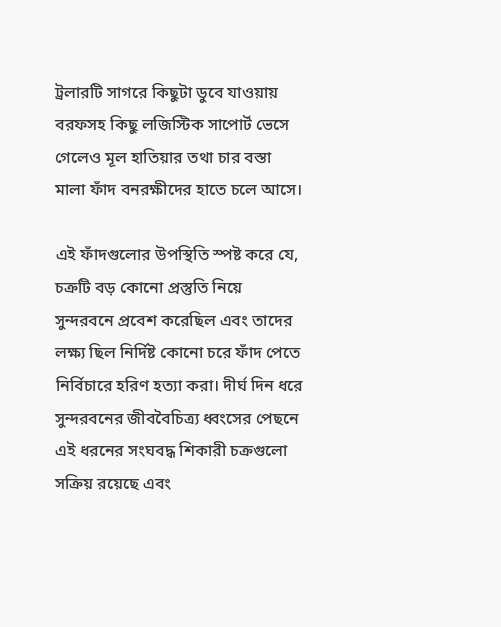ট্রলারটি সাগরে কিছুটা ডুবে যাওয়ায় বরফসহ কিছু লজিস্টিক সাপোর্ট ভেসে গেলেও মূল হাতিয়ার তথা চার বস্তা মালা ফাঁদ বনরক্ষীদের হাতে চলে আসে।

এই ফাঁদগুলোর উপস্থিতি স্পষ্ট করে যে, চক্রটি বড় কোনো প্রস্তুতি নিয়ে সুন্দরবনে প্রবেশ করেছিল এবং তাদের লক্ষ্য ছিল নির্দিষ্ট কোনো চরে ফাঁদ পেতে নির্বিচারে হরিণ হত্যা করা। দীর্ঘ দিন ধরে সুন্দরবনের জীববৈচিত্র্য ধ্বংসের পেছনে এই ধরনের সংঘবদ্ধ শিকারী চক্রগুলো সক্রিয় রয়েছে এবং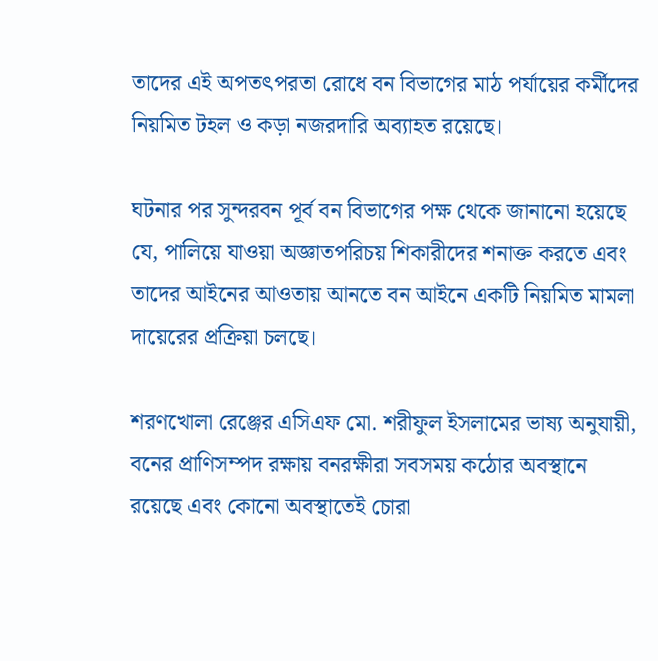তাদের এই অপতৎপরতা রোধে বন বিভাগের মাঠ পর্যায়ের কর্মীদের নিয়মিত টহল ও কড়া নজরদারি অব্যাহত রয়েছে।

ঘটনার পর সুন্দরবন পূর্ব বন বিভাগের পক্ষ থেকে জানানো হয়েছে যে, পালিয়ে যাওয়া অজ্ঞাতপরিচয় শিকারীদের শনাক্ত করতে এবং তাদের আইনের আওতায় আনতে বন আইনে একটি নিয়মিত মামলা দায়েরের প্রক্রিয়া চলছে।

শরণখোলা রেঞ্জের এসিএফ মো. শরীফুল ইসলামের ভাষ্য অনুযায়ী, বনের প্রাণিসম্পদ রক্ষায় বনরক্ষীরা সবসময় কঠোর অবস্থানে রয়েছে এবং কোনো অবস্থাতেই চোরা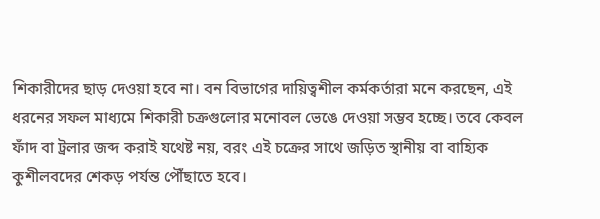শিকারীদের ছাড় দেওয়া হবে না। বন বিভাগের দায়িত্বশীল কর্মকর্তারা মনে করছেন, এই ধরনের সফল মাধ্যমে শিকারী চক্রগুলোর মনোবল ভেঙে দেওয়া সম্ভব হচ্ছে। তবে কেবল ফাঁদ বা ট্রলার জব্দ করাই যথেষ্ট নয়, বরং এই চক্রের সাথে জড়িত স্থানীয় বা বাহ্যিক কুশীলবদের শেকড় পর্যন্ত পৌঁছাতে হবে।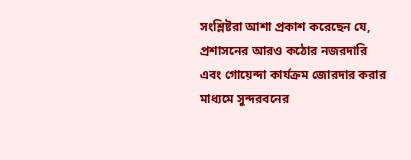সংশ্লিষ্টরা আশা প্রকাশ করেছেন যে, প্রশাসনের আরও কঠোর নজরদারি এবং গোয়েন্দা কার্যক্রম জোরদার করার মাধ্যমে সুন্দরবনের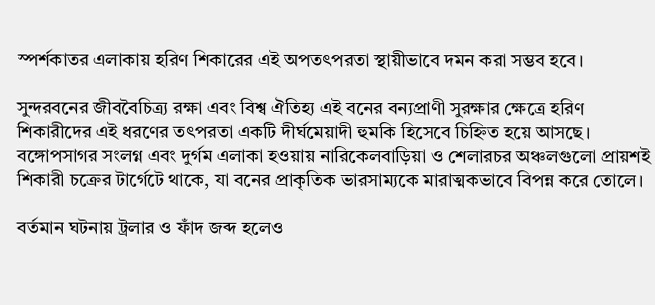স্পর্শকাতর এলাকায় হরিণ শিকারের এই অপতৎপরতা স্থায়ীভাবে দমন করা সম্ভব হবে।

সুন্দরবনের জীববৈচিত্র্য রক্ষা এবং বিশ্ব ঐতিহ্য এই বনের বন্যপ্রাণী সুরক্ষার ক্ষেত্রে হরিণ শিকারীদের এই ধরণের তৎপরতা একটি দীর্ঘমেয়াদী হুমকি হিসেবে চিহ্নিত হয়ে আসছে। বঙ্গোপসাগর সংলগ্ন এবং দুর্গম এলাকা হওয়ায় নারিকেলবাড়িয়া ও শেলারচর অঞ্চলগুলো প্রায়শই শিকারী চক্রের টার্গেটে থাকে, যা বনের প্রাকৃতিক ভারসাম্যকে মারাত্মকভাবে বিপন্ন করে তোলে।

বর্তমান ঘটনায় ট্রলার ও ফাঁদ জব্দ হলেও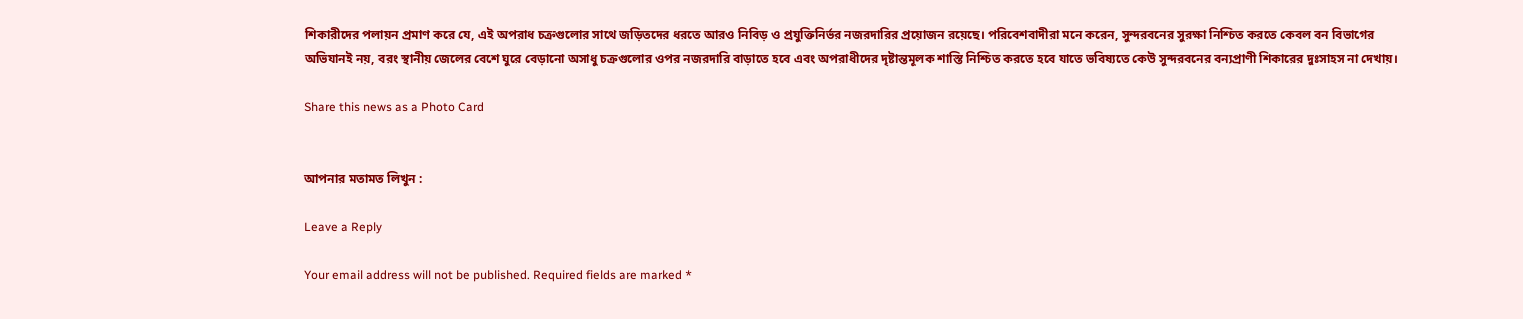শিকারীদের পলায়ন প্রমাণ করে যে, এই অপরাধ চক্রগুলোর সাথে জড়িতদের ধরতে আরও নিবিড় ও প্রযুক্তিনির্ভর নজরদারির প্রয়োজন রয়েছে। পরিবেশবাদীরা মনে করেন, সুন্দরবনের সুরক্ষা নিশ্চিত করতে কেবল বন বিভাগের অভিযানই নয়, বরং স্থানীয় জেলের বেশে ঘুরে বেড়ানো অসাধু চক্রগুলোর ওপর নজরদারি বাড়াতে হবে এবং অপরাধীদের দৃষ্টান্তমূলক শাস্তি নিশ্চিত করতে হবে যাতে ভবিষ্যতে কেউ সুন্দরবনের বন্যপ্রাণী শিকারের দুঃসাহস না দেখায়।

Share this news as a Photo Card


আপনার মতামত লিখুন :

Leave a Reply

Your email address will not be published. Required fields are marked *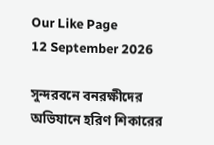Our Like Page
12 September 2026

সুন্দরবনে বনরক্ষীদের অভিযানে হরিণ শিকারের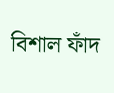বিশাল ফাঁদ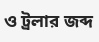ও ট্রলার জব্দ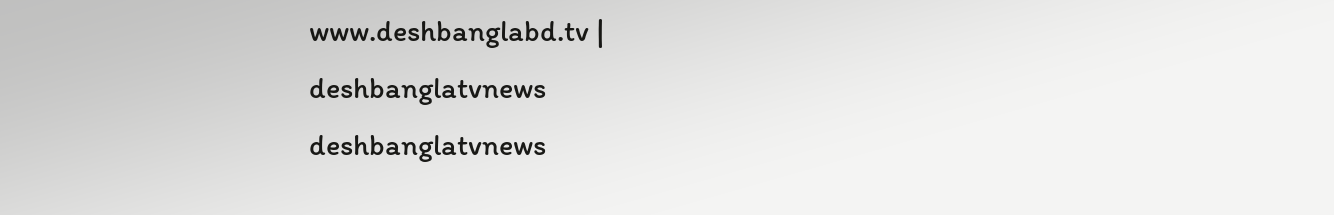www.deshbanglabd.tv |
deshbanglatvnews
deshbanglatvnews